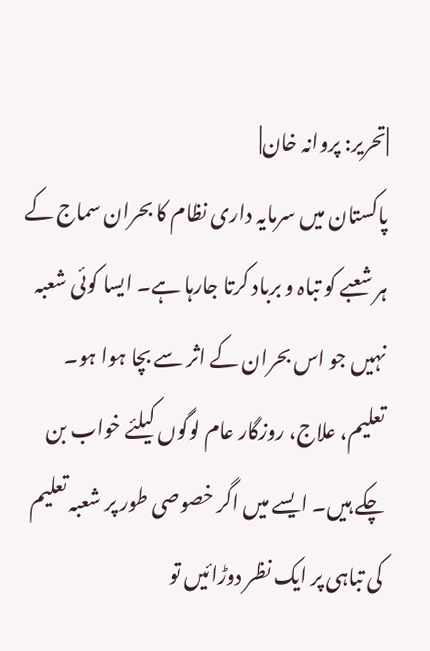|تحریر: پروانہ خان|
پاکستان میں سرمایہ داری نظام کا بحران سماج کے ہر شعبے کو تباہ و برباد کرتا جارہا ہے۔ ایسا کوئی شعبہ نہیں جو اس بحران کے اثر سے بچا ہوا ہو۔ تعلیم، علاج، روزگار عام لوگوں کیلئے خواب بن چکے ہیں۔ ایسے میں اگر خصوصی طور پر شعبہ تعلیم کی تباہی پر ایک نظر دوڑائیں تو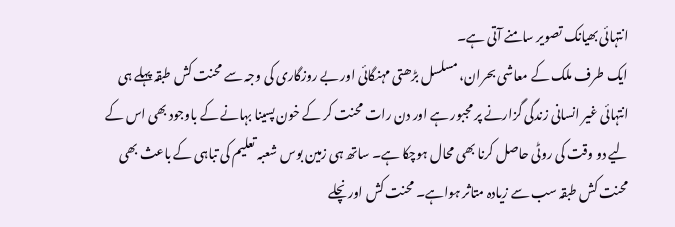انتہائی بھیانک تصویر سامنے آتی ہے۔
ایک طرف ملک کے معاشی بحران، مسلسل بڑھتی مہنگائی اور بے روزگاری کی وجہ سے محنت کش طبقہ پہلے ہی انتہائی غیر انسانی زندگی گزارنے پر مجبور ہے اور دن رات محنت کر کے خون پسینا بہانے کے باوجود بھی اس کے لیے دو وقت کی روٹی حاصل کرنا بھی محال ہوچکا ہے۔ ساتھ ہی زمین بوس شعبہ تعلیم کی تباہی کے باعث بھی محنت کش طبقہ سب سے زیادہ متاثر ہواہے۔ محنت کش اور نچلے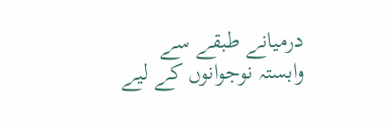درمیانے طبقے سے وابستہ نوجوانوں کے لیے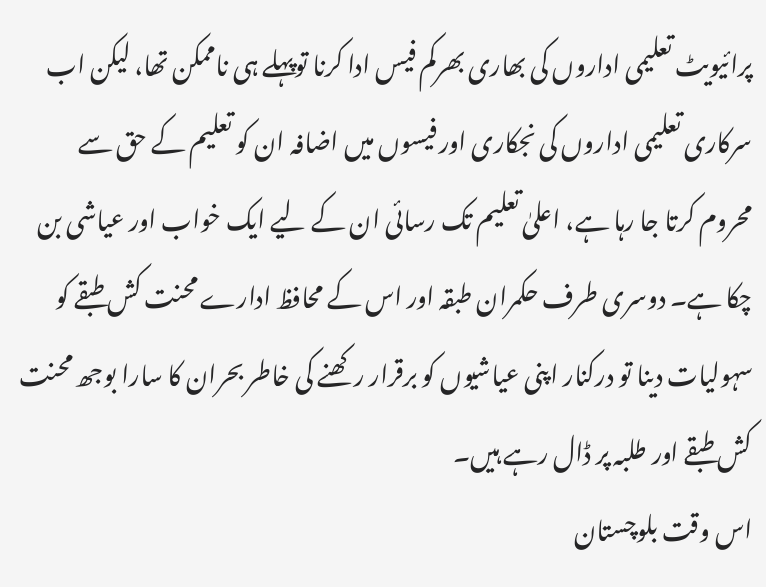پرائیویٹ تعلیمی اداروں کی بھاری بھرکم فیس ادا کرنا توپہلے ہی ناممکن تھا، لیکن اب سرکاری تعلیمی اداروں کی نجکاری اور فیسوں میں اضافہ ان کو تعلیم کے حق سے محروم کرتا جا رہا ہے، اعلیٰ تعلیم تک رسائی ان کے لیے ایک خواب اور عیاشی بن چکا ہے۔ دوسری طرف حکمران طبقہ اور اس کے محافظ ادارے محنت کش طبقے کو سہولیات دینا تو درکنار اپنی عیاشیوں کو برقرار رکھنے کی خاطر بحران کا سارا بوجھ محنت کش طبقے اور طلبہ پر ڈال رہے ہیں۔
اس وقت بلوچستان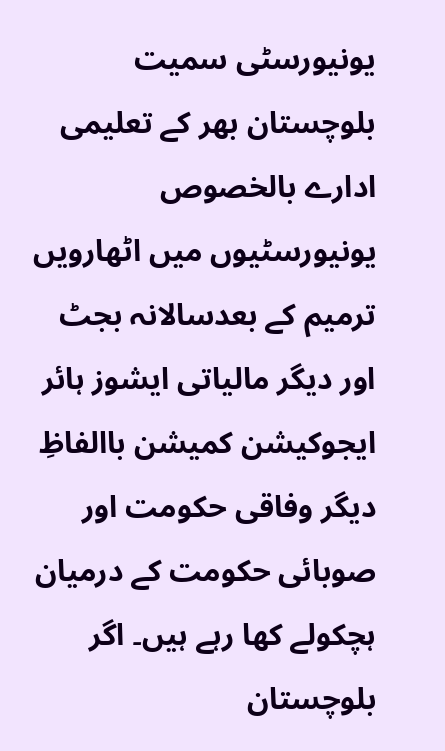یونیورسٹی سمیت بلوچستان بھر کے تعلیمی ادارے بالخصوص یونیورسٹیوں میں اٹھارویں ترمیم کے بعدسالانہ بجٹ اور دیگر مالیاتی ایشوز ہائر ایجوکیشن کمیشن باالفاظِ دیگر وفاقی حکومت اور صوبائی حکومت کے درمیان ہچکولے کھا رہے ہیں۔ اگر بلوچستان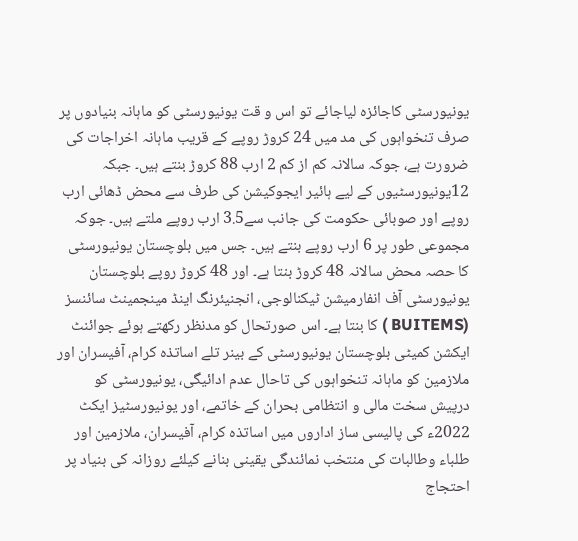یونیورسٹی کاجائزہ لیاجائے تو اس و قت یونیورسٹی کو ماہانہ بنیادوں پر صرف تنخواہوں کی مد میں 24 کروڑ روپے کے قریب ماہانہ اخراجات کی ضرورت ہے، جوکہ سالانہ کم از کم 2 ارب 88 کروڑ بنتے ہیں۔ جبکہ 12یونیورسٹیوں کے لیے ہائیر ایجوکیشن کی طرف سے محض ڈھائی ارب روپے اور صوبائی حکومت کی جانب سے3.5 ارب روپے ملتے ہیں۔ جوکہ مجموعی طور پر 6 ارب روپے بنتے ہیں۔ جس میں بلوچستان یونیورسٹی کا حصہ محض سالانہ 48 کروڑ بنتا ہے۔ اور 48 کروڑ روپے بلوچستان یونیورسٹی آف انفارمیشن ٹیکنالوجی، انجنیئرنگ اینڈ مینجمینٹ سائنسز (BUITEMS ) کا بنتا ہے۔ اس صورتحال کو مدنظر رکھتے ہوئے جوائنٹ ایکشن کمیٹی بلوچستان یونیورسٹی کے بینر تلے اساتذہ کرام، آفیسران اور ملازمین کو ماہانہ تنخواہوں کی تاحال عدم ادائیگی، یونیورسٹی کو درپیش سخت مالی و انتظامی بحران کے خاتمے، اور یونیورسٹیز ایکٹ 2022ء کی پالیسی ساز اداروں میں اساتذہ کرام، آفیسران، ملازمین اور طلباء وطالبات کی منتخب نمائندگی یقینی بنانے کیلئے روزانہ کی بنیاد پر احتجاج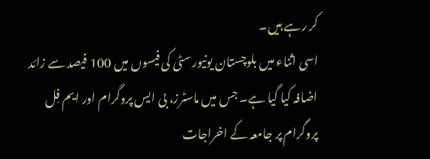کر رہے ہیں۔
اسی اثناء میں بلوچستان یونیورسٹی کی فیسوں میں 100 فیصد سے زائد اضافہ کیا گیا ہے۔ جس میں ماسٹرز، بی ایس پروگرام اور ایم فِل پروگرام پر جامعہ کے اخراجات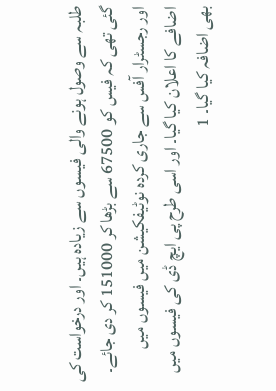طلبہ سے وصول ہونے والی فیسوں سے زیادہ ہیں۔ اور درخواست کی گئی تھی کہ فیس کو 67500 سے بڑھا کر 151000 کر دی جائے۔ اور رجسٹرار آفس سے جاری کردہ نوٹیفکیشن میں فیسوں میں اضافے کا اعلان کیا گیا۔ اور اسی طرح پی ایچ ڈی کی فیسوں میں بھی اضافہ کیا گیا۔ 1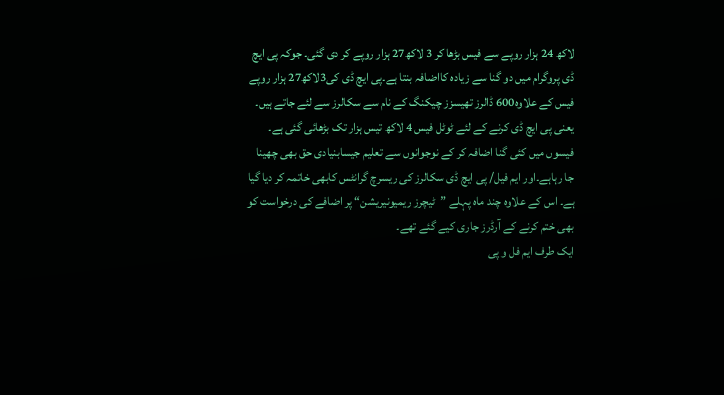لاکھ 24 ہزار روپے سے فیس بڑھا کر 3 لاکھ27 ہزار روپے کر دی گئی۔ جوکہ پی ایچ ڈی پروگرام میں دو گنا سے زیادہ کااضافہ بنتا ہے۔پی ایچ ڈی کی3لاکھ27 ہزار روپے فیس کے علاوہ600 ڈالرز تھیسزز چیکنگ کے نام سے سکالرز سے لئے جاتے ہیں۔ یعنی پی ایچ ڈی کرنے کے لئے ٹوٹل فیس 4 لاکھ تیس ہزار تک بڑھائی گئی ہے۔ فیسوں میں کئی گنا اضافہ کر کے نوجوانوں سے تعلیم جیسابنیادی حق بھی چھینا جا رہاہے۔اور ایم فیل/ پی ایچ ڈی سکالرز کی ریسرچ گرانٹس کابھی خاتمہ کر دیا گیا ہے۔ اس کے علاوہ چند ماہ پہلے ”ٹیچرز ریمیونیریشن“ پر اضافے کی درخواست کو بھی ختم کرنے کے آرڈرز جاری کیے گئے تھے۔
ایک طرف ایم فل و پی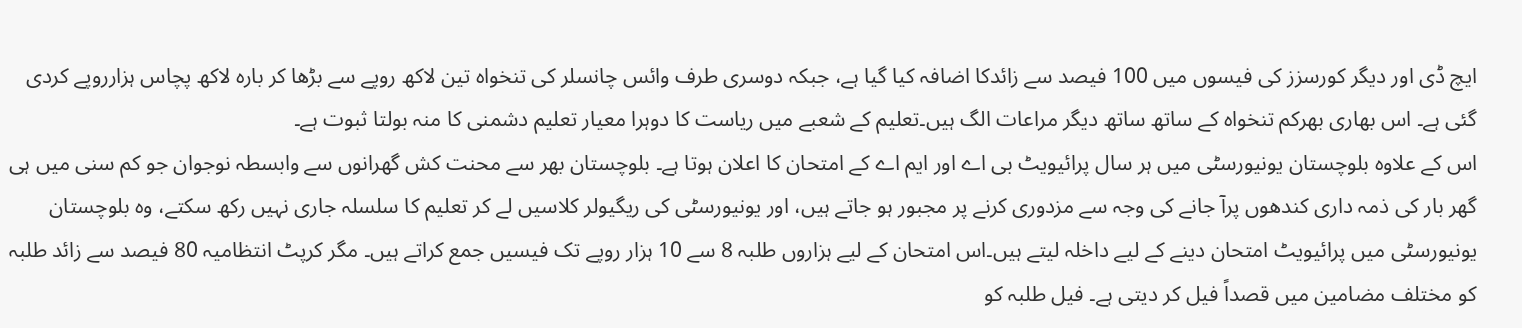ایچ ڈی اور دیگر کورسزز کی فیسوں میں 100 فیصد سے زائدکا اضافہ کیا گیا ہے، جبکہ دوسری طرف وائس چانسلر کی تنخواہ تین لاکھ روپے سے بڑھا کر بارہ لاکھ پچاس ہزارروپے کردی گئی ہے۔ اس بھاری بھرکم تنخواہ کے ساتھ ساتھ دیگر مراعات الگ ہیں۔تعلیم کے شعبے میں ریاست کا دوہرا معیار تعلیم دشمنی کا منہ بولتا ثبوت ہے۔
اس کے علاوہ بلوچستان یونیورسٹی میں ہر سال پرائیویٹ بی اے اور ایم اے کے امتحان کا اعلان ہوتا ہے۔ بلوچستان بھر سے محنت کش گھرانوں سے وابسطہ نوجوان جو کم سنی میں ہی گھر بار کی ذمہ داری کندھوں پرآ جانے کی وجہ سے مزدوری کرنے پر مجبور ہو جاتے ہیں، اور یونیورسٹی کی ریگیولر کلاسیں لے کر تعلیم کا سلسلہ جاری نہیں رکھ سکتے، وہ بلوچستان یونیورسٹی میں پرائیویٹ امتحان دینے کے لیے داخلہ لیتے ہیں۔اس امتحان کے لیے ہزاروں طلبہ 8 سے 10 ہزار روپے تک فیسیں جمع کراتے ہیں۔ مگر کرپٹ انتظامیہ 80 فیصد سے زائد طلبہ کو مختلف مضامین میں قصداً فیل کر دیتی ہے۔ فیل طلبہ کو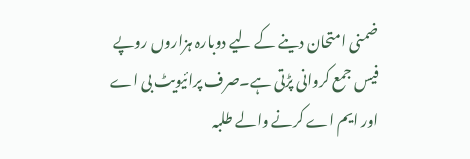ضمنی امتحان دینے کے لیے دوبارہ ہزاروں روپے فیس جمع کروانی پڑتی ہے۔صرف پرائیویٹ بی اے اور ایم اے کرنے والے طلبہ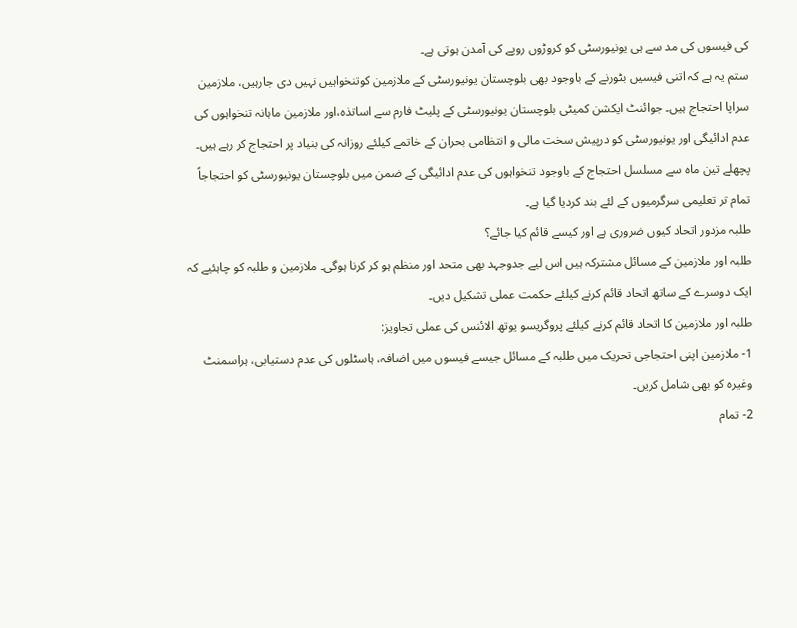کی فیسوں کی مد سے ہی یونیورسٹی کو کروڑوں روپے کی آمدن ہوتی ہے۔
ستم یہ ہے کہ اتنی فیسیں بٹورنے کے باوجود بھی بلوچستان یونیورسٹی کے ملازمین کوتنخواہیں نہیں دی جارہیں، ملازمین سراپا احتجاج ہیں۔ جوائنٹ ایکشن کمیٹی بلوچستان یونیورسٹی کے پلیٹ فارم سے اساتذہ،اور ملازمین ماہانہ تنخواہوں کی عدم ادائیگی اور یونیورسٹی کو درپیش سخت مالی و انتظامی بحران کے خاتمے کیلئے روزانہ کی بنیاد پر احتجاج کر رہے ہیں۔ پچھلے تین ماہ سے مسلسل احتجاج کے باوجود تنخواہوں کی عدم ادائیگی کے ضمن میں بلوچستان یونیورسٹی کو احتجاجاً تمام تر تعلیمی سرگرمیوں کے لئے بند کردیا گیا ہے۔
طلبہ مزدور اتحاد کیوں ضروری ہے اور کیسے قائم کیا جائے؟
طلبہ اور ملازمین کے مسائل مشترکہ ہیں اس لیے جدوجہد بھی متحد اور منظم ہو کر کرنا ہوگی۔ ملازمین و طلبہ کو چاہئیے کہ ایک دوسرے کے ساتھ اتحاد قائم کرنے کیلئے حکمت عملی تشکیل دیں۔
طلبہ اور ملازمین کا اتحاد قائم کرنے کیلئے پروگریسو یوتھ الائنس کی عملی تجاویز:
1- ملازمین اپنی احتجاجی تحریک میں طلبہ کے مسائل جیسے فیسوں میں اضافہ، ہاسٹلوں کی عدم دستیابی، ہراسمنٹ وغیرہ کو بھی شامل کریں۔
2- تمام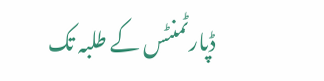ڈپارٹمنٹس کے طلبہ تک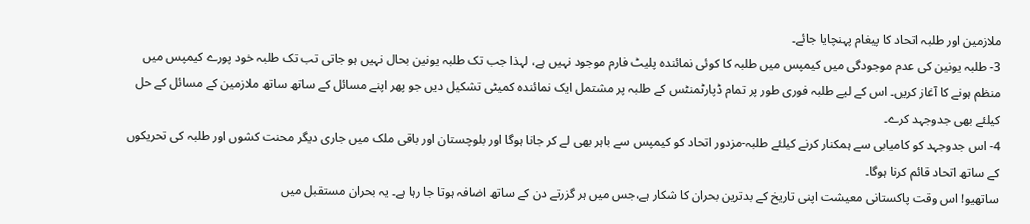ملازمین اور طلبہ اتحاد کا پیغام پہنچایا جائے۔
3- طلبہ یونین کی عدم موجودگی میں کیمپس میں طلبہ کا کوئی نمائندہ پلیٹ فارم موجود نہیں ہے، لہذا جب تک طلبہ یونین بحال نہیں ہو جاتی تب تک طلبہ خود پورے کیمپس میں منظم ہونے کا آغاز کریں۔ اس کے لیے طلبہ فوری طور پر تمام ڈپارٹمنٹس کے طلبہ پر مشتمل ایک نمائندہ کمیٹی تشکیل دیں جو پھر اپنے مسائل کے ساتھ ساتھ ملازمین کے مسائل کے حل کیلئے بھی جدوجہد کرے۔
4- اس جدوجہد کو کامیابی سے ہمکنار کرنے کیلئے طلبہ-مزدور اتحاد کو کیمپس سے باہر بھی لے کر جانا ہوگا اور بلوچستان اور باقی ملک میں جاری دیگر محنت کشوں اور طلبہ کی تحریکوں کے ساتھ اتحاد قائم کرنا ہوگا۔
ساتھیو! اس وقت پاکستانی معیشت اپنی تاریخ کے بدترین بحران کا شکار ہے،جس میں ہر گزرتے دن کے ساتھ اضافہ ہوتا جا رہا ہے۔ یہ بحران مستقبل میں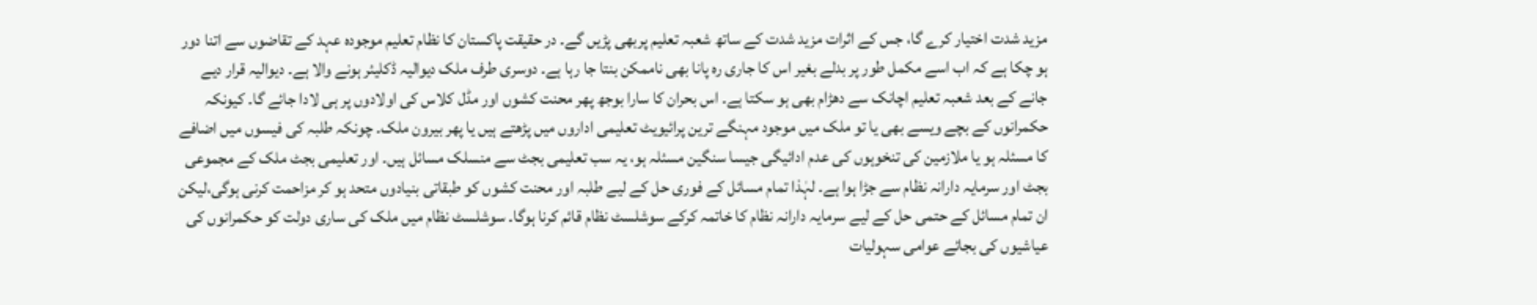مزید شدت اختیار کرے گا، جس کے اثرات مزید شدت کے ساتھ شعبہ تعلیم پربھی پڑیں گے۔ در حقیقت پاکستان کا نظام تعلیم موجودہ عہد کے تقاضوں سے اتنا دور ہو چکا ہے کہ اب اسے مکمل طور پر بدلے بغیر اس کا جاری رہ پانا بھی ناممکن بنتا جا رہا ہے۔ دوسری طرف ملک دیوالیہ ڈکلیئر ہونے والا ہے۔ دیوالیہ قرار دیے جانے کے بعد شعبہ تعلیم اچانک سے دھڑام بھی ہو سکتا ہے۔ اس بحران کا سارا بوجھ پھر محنت کشوں اور مڈل کلاس کی اولادوں پر ہی لادا جائے گا۔ کیونکہ حکمرانوں کے بچے ویسے بھی یا تو ملک میں موجود مہنگے ترین پرائیویٹ تعلیمی اداروں میں پڑھتے ہیں یا پھر بیرون ملک۔ چونکہ طلبہ کی فیسوں میں اضافے کا مسئلہ ہو یا ملازمین کی تنخوہوں کی عدم ادائیگی جیسا سنگین مسئلہ ہو، یہ سب تعلیمی بجٹ سے منسلک مسائل ہیں۔ اور تعلیمی بجٹ ملک کے مجموعی بجٹ اور سرمایہ دارانہ نظام سے جڑا ہوا ہے۔ لہٰذا تمام مسائل کے فوری حل کے لیے طلبہ اور محنت کشوں کو طبقاتی بنیادوں متحد ہو کر مزاحمت کرنی ہوگی،لیکن ان تمام مسائل کے حتمی حل کے لیے سرمایہ دارانہ نظام کا خاتمہ کرکے سوشلسٹ نظام قائم کرنا ہوگا۔ سوشلسٹ نظام میں ملک کی ساری دولت کو حکمرانوں کی عیاشیوں کی بجائے عوامی سہولیات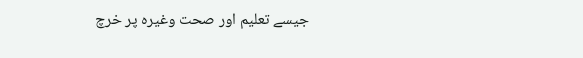جیسے تعلیم اور صحت وغیرہ پر خرچ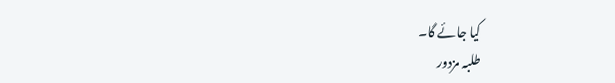کیا جائے گا۔
طلبہ مزدور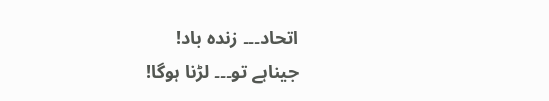اتحاد۔۔۔ زندہ باد!
جیناہے تو۔۔۔ لڑنا ہوگا!